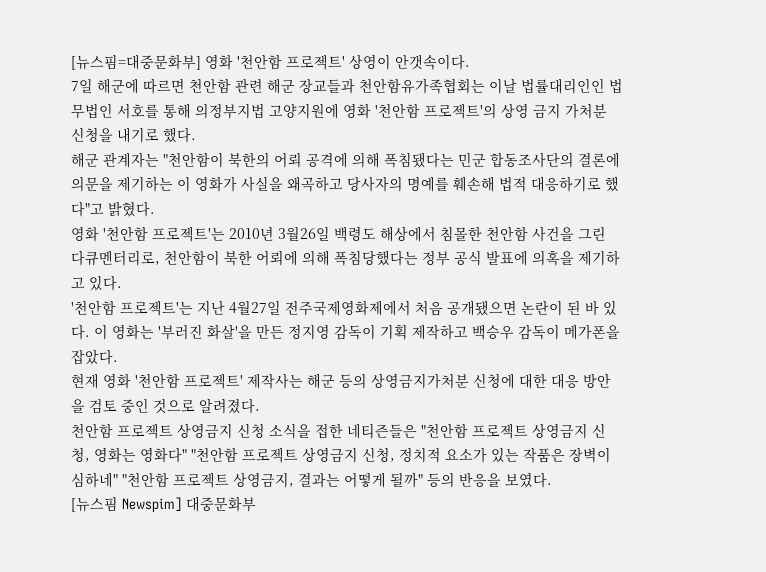[뉴스핌=대중문화부] 영화 '천안함 프로젝트' 상영이 안갯속이다.
7일 해군에 따르면 천안함 관련 해군 장교들과 천안함유가족협회는 이날 법률대리인인 법무법인 서호를 통해 의정부지법 고양지원에 영화 '천안함 프로젝트'의 상영 금지 가처분 신청을 내기로 했다.
해군 관계자는 "천안함이 북한의 어뢰 공격에 의해 폭침됐다는 민군 합동조사단의 결론에 의문을 제기하는 이 영화가 사실을 왜곡하고 당사자의 명예를 훼손해 법적 대응하기로 했다"고 밝혔다.
영화 '천안함 프로젝트'는 2010년 3월26일 백령도 해상에서 침몰한 천안함 사건을 그린 다큐멘터리로, 천안함이 북한 어뢰에 의해 폭침당했다는 정부 공식 발표에 의혹을 제기하고 있다.
'천안함 프로젝트'는 지난 4월27일 전주국제영화제에서 처음 공개됐으면 논란이 된 바 있다. 이 영화는 '부러진 화살'을 만든 정지영 감독이 기획 제작하고 백승우 감독이 메가폰을 잡았다.
현재 영화 '천안함 프로젝트' 제작사는 해군 등의 상영금지가처분 신청에 대한 대응 방안을 검토 중인 것으로 알려졌다.
천안함 프로젝트 상영금지 신청 소식을 접한 네티즌들은 "천안함 프로젝트 상영금지 신청, 영화는 영화다" "천안함 프로젝트 상영금지 신청, 정치적 요소가 있는 작품은 장벽이 심하네" "천안함 프로젝트 상영금지, 결과는 어떻게 될까" 등의 반응을 보였다.
[뉴스핌 Newspim] 대중문화부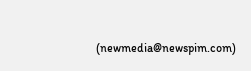(newmedia@newspim.com)